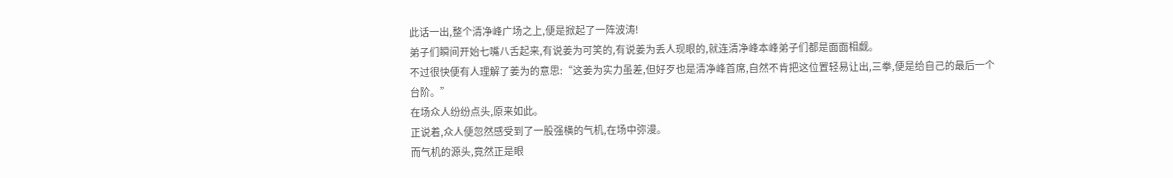此话一出,整个清净峰广场之上,便是掀起了一阵波涛!
弟子们瞬间开始七嘴八舌起来,有说姜为可笑的,有说姜为丢人现眼的,就连清净峰本峰弟子们都是面面相觑。
不过很快便有人理解了姜为的意思:“这姜为实力虽差,但好歹也是清净峰首席,自然不肯把这位置轻易让出,三拳,便是给自己的最后一个台阶。”
在场众人纷纷点头,原来如此。
正说着,众人便忽然感受到了一股强横的气机,在场中弥漫。
而气机的源头,竟然正是眼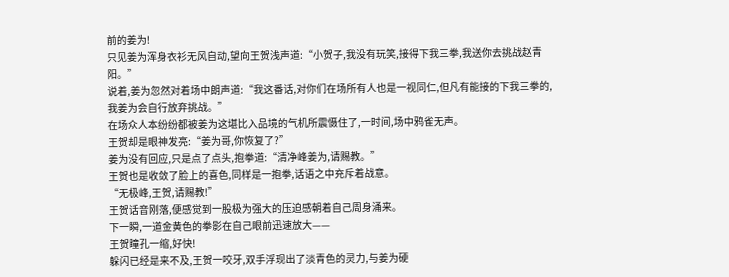前的姜为!
只见姜为浑身衣衫无风自动,望向王贺浅声道:“小贺子,我没有玩笑,接得下我三拳,我送你去挑战赵青阳。”
说着,姜为忽然对着场中朗声道:“我这番话,对你们在场所有人也是一视同仁,但凡有能接的下我三拳的,我姜为会自行放弃挑战。”
在场众人本纷纷都被姜为这堪比入品境的气机所震慑住了,一时间,场中鸦雀无声。
王贺却是眼神发亮:“姜为哥,你恢复了?”
姜为没有回应,只是点了点头,抱拳道:“清净峰姜为,请赐教。”
王贺也是收敛了脸上的喜色,同样是一抱拳,话语之中充斥着战意。
“无极峰,王贺,请赐教!”
王贺话音刚落,便感觉到一股极为强大的压迫感朝着自己周身涌来。
下一瞬,一道金黄色的拳影在自己眼前迅速放大——
王贺瞳孔一缩,好快!
躲闪已经是来不及,王贺一咬牙,双手浮现出了淡青色的灵力,与姜为硬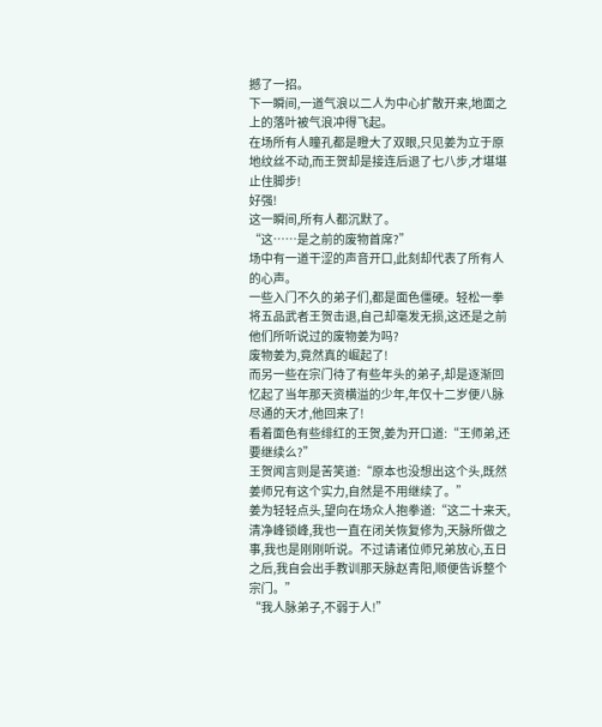撼了一招。
下一瞬间,一道气浪以二人为中心扩散开来,地面之上的落叶被气浪冲得飞起。
在场所有人瞳孔都是瞪大了双眼,只见姜为立于原地纹丝不动,而王贺却是接连后退了七八步,才堪堪止住脚步!
好强!
这一瞬间,所有人都沉默了。
“这……是之前的废物首席?”
场中有一道干涩的声音开口,此刻却代表了所有人的心声。
一些入门不久的弟子们,都是面色僵硬。轻松一拳将五品武者王贺击退,自己却毫发无损,这还是之前他们所听说过的废物姜为吗?
废物姜为,竟然真的崛起了!
而另一些在宗门待了有些年头的弟子,却是逐渐回忆起了当年那天资横溢的少年,年仅十二岁便八脉尽通的天才,他回来了!
看着面色有些绯红的王贺,姜为开口道:“王师弟,还要继续么?”
王贺闻言则是苦笑道:“原本也没想出这个头,既然姜师兄有这个实力,自然是不用继续了。”
姜为轻轻点头,望向在场众人抱拳道:“这二十来天,清净峰锁峰,我也一直在闭关恢复修为,天脉所做之事,我也是刚刚听说。不过请诸位师兄弟放心,五日之后,我自会出手教训那天脉赵青阳,顺便告诉整个宗门。”
“我人脉弟子,不弱于人!”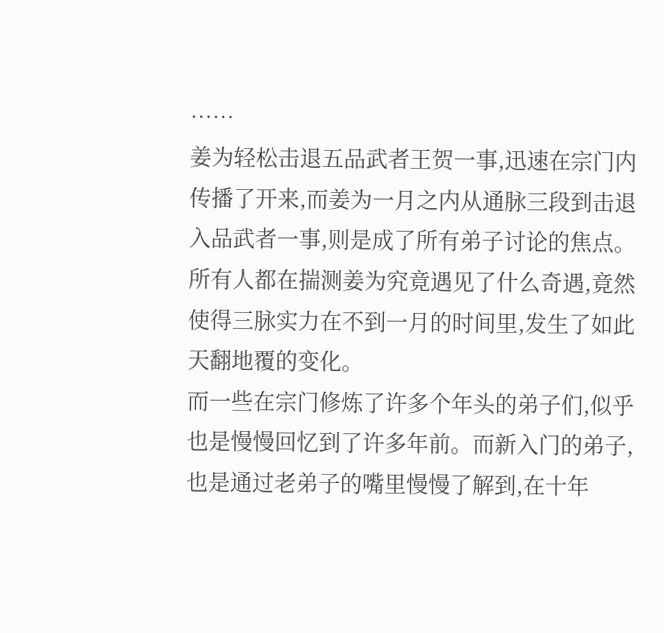……
姜为轻松击退五品武者王贺一事,迅速在宗门内传播了开来,而姜为一月之内从通脉三段到击退入品武者一事,则是成了所有弟子讨论的焦点。
所有人都在揣测姜为究竟遇见了什么奇遇,竟然使得三脉实力在不到一月的时间里,发生了如此天翻地覆的变化。
而一些在宗门修炼了许多个年头的弟子们,似乎也是慢慢回忆到了许多年前。而新入门的弟子,也是通过老弟子的嘴里慢慢了解到,在十年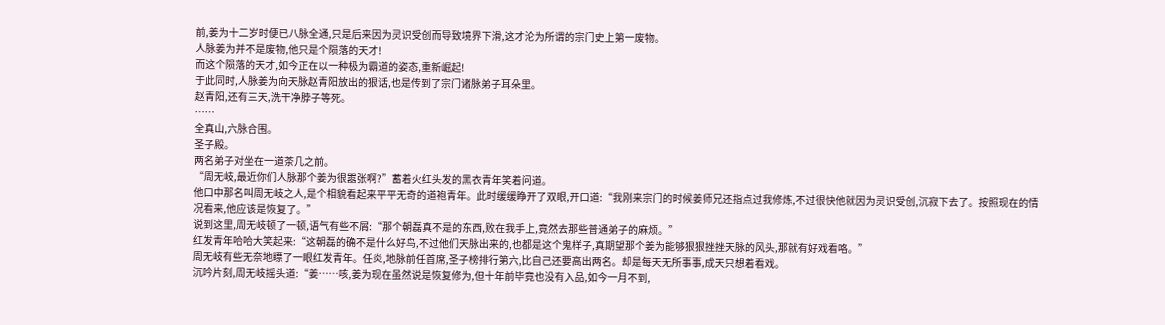前,姜为十二岁时便已八脉全通,只是后来因为灵识受创而导致境界下滑,这才沦为所谓的宗门史上第一废物。
人脉姜为并不是废物,他只是个陨落的天才!
而这个陨落的天才,如今正在以一种极为霸道的姿态,重新崛起!
于此同时,人脉姜为向天脉赵青阳放出的狠话,也是传到了宗门诸脉弟子耳朵里。
赵青阳,还有三天,洗干净脖子等死。
……
全真山,六脉合围。
圣子殿。
两名弟子对坐在一道茶几之前。
“周无岐,最近你们人脉那个姜为很嚣张啊?”蓄着火红头发的黑衣青年笑着问道。
他口中那名叫周无岐之人,是个相貌看起来平平无奇的道袍青年。此时缓缓睁开了双眼,开口道:“我刚来宗门的时候姜师兄还指点过我修炼,不过很快他就因为灵识受创,沉寂下去了。按照现在的情况看来,他应该是恢复了。”
说到这里,周无岐顿了一顿,语气有些不屑:“那个朝磊真不是的东西,败在我手上,竟然去那些普通弟子的麻烦。”
红发青年哈哈大笑起来:“这朝磊的确不是什么好鸟,不过他们天脉出来的,也都是这个鬼样子,真期望那个姜为能够狠狠挫挫天脉的风头,那就有好戏看咯。”
周无岐有些无奈地瞟了一眼红发青年。任炎,地脉前任首席,圣子榜排行第六,比自己还要高出两名。却是每天无所事事,成天只想着看戏。
沉吟片刻,周无岐摇头道:“姜……咳,姜为现在虽然说是恢复修为,但十年前毕竟也没有入品,如今一月不到,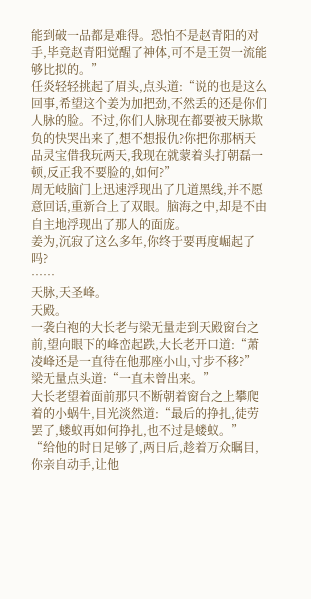能到破一品都是难得。恐怕不是赵青阳的对手,毕竟赵青阳觉醒了神体,可不是王贺一流能够比拟的。”
任炎轻轻挑起了眉头,点头道:“说的也是这么回事,希望这个姜为加把劲,不然丢的还是你们人脉的脸。不过,你们人脉现在都要被天脉欺负的快哭出来了,想不想报仇?你把你那柄天品灵宝借我玩两天,我现在就蒙着头打朝磊一顿,反正我不要脸的,如何?”
周无岐脑门上迅速浮现出了几道黑线,并不愿意回话,重新合上了双眼。脑海之中,却是不由自主地浮现出了那人的面庞。
姜为,沉寂了这么多年,你终于要再度崛起了吗?
……
天脉,天圣峰。
天殿。
一袭白袍的大长老与梁无量走到天殿窗台之前,望向眼下的峰峦起跌,大长老开口道:“萧凌峰还是一直待在他那座小山,寸步不移?”
梁无量点头道:“一直未曾出来。”
大长老望着面前那只不断朝着窗台之上攀爬着的小蜗牛,目光淡然道:“最后的挣扎,徒劳罢了,蝼蚁再如何挣扎,也不过是蝼蚁。”
“给他的时日足够了,两日后,趁着万众瞩目,你亲自动手,让他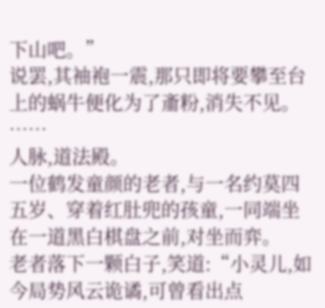下山吧。”
说罢,其袖袍一震,那只即将要攀至台上的蜗牛便化为了齑粉,消失不见。
……
人脉,道法殿。
一位鹤发童颜的老者,与一名约莫四五岁、穿着红肚兜的孩童,一同端坐在一道黑白棋盘之前,对坐而弈。
老者落下一颗白子,笑道:“小灵儿,如今局势风云诡谲,可曾看出点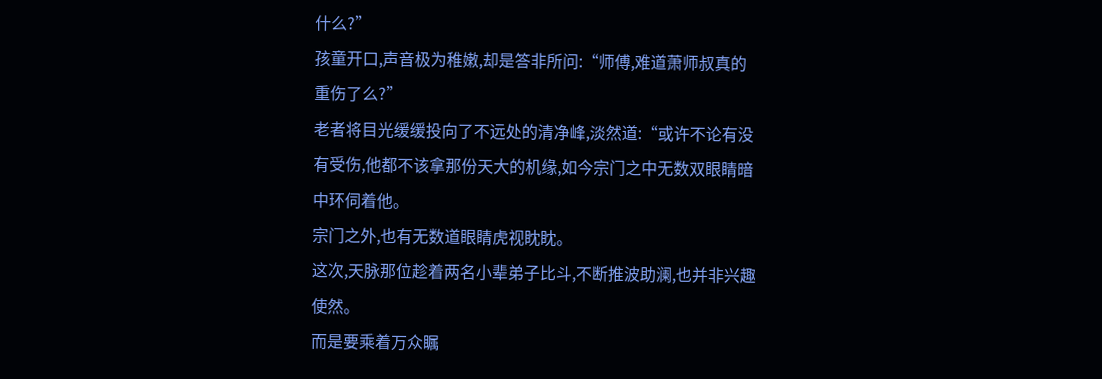什么?”
孩童开口,声音极为稚嫩,却是答非所问:“师傅,难道萧师叔真的重伤了么?”
老者将目光缓缓投向了不远处的清净峰,淡然道:“或许不论有没有受伤,他都不该拿那份天大的机缘,如今宗门之中无数双眼睛暗中环伺着他。
宗门之外,也有无数道眼睛虎视眈眈。
这次,天脉那位趁着两名小辈弟子比斗,不断推波助澜,也并非兴趣使然。
而是要乘着万众瞩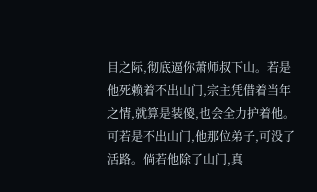目之际,彻底逼你萧师叔下山。若是他死赖着不出山门,宗主凭借着当年之情,就算是装傻,也会全力护着他。可若是不出山门,他那位弟子,可没了活路。倘若他除了山门,真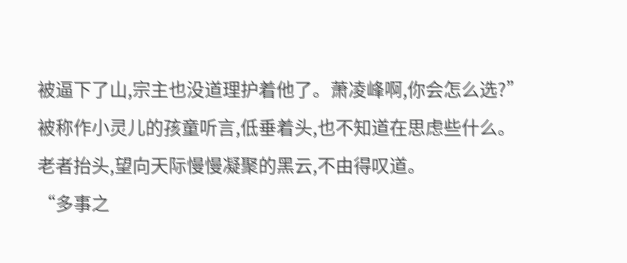被逼下了山,宗主也没道理护着他了。萧凌峰啊,你会怎么选?”
被称作小灵儿的孩童听言,低垂着头,也不知道在思虑些什么。
老者抬头,望向天际慢慢凝聚的黑云,不由得叹道。
“多事之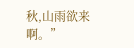秋,山雨欲来啊。”